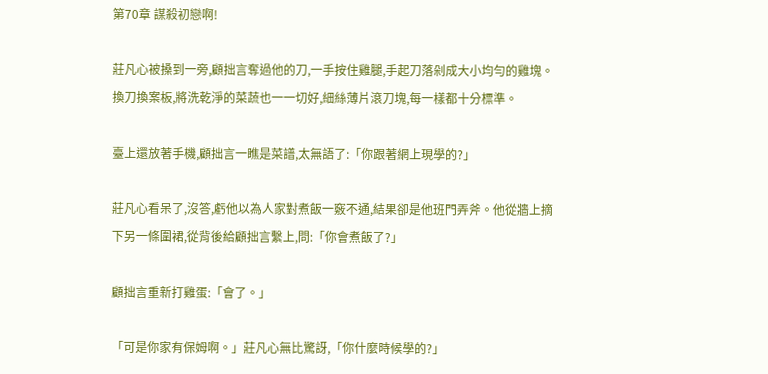第70章 謀殺初戀啊!

莊凡心被搡到一旁,顧拙言奪過他的刀,一手按住雞腿,手起刀落剁成大小均勻的雞塊。換刀換案板,將洗乾淨的菜蔬也一一切好,細絲薄片滾刀塊,每一樣都十分標準。

臺上還放著手機,顧拙言一瞧是菜譜,太無語了:「你跟著網上現學的?」

莊凡心看呆了,沒答,虧他以為人家對煮飯一竅不通,結果卻是他班門弄斧。他從牆上摘下另一條圍裙,從背後給顧拙言繫上,問:「你會煮飯了?」

顧拙言重新打雞蛋:「會了。」

「可是你家有保姆啊。」莊凡心無比驚訝,「你什麼時候學的?」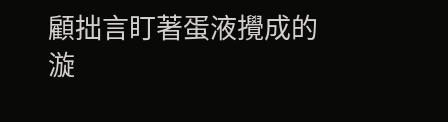顧拙言盯著蛋液攪成的漩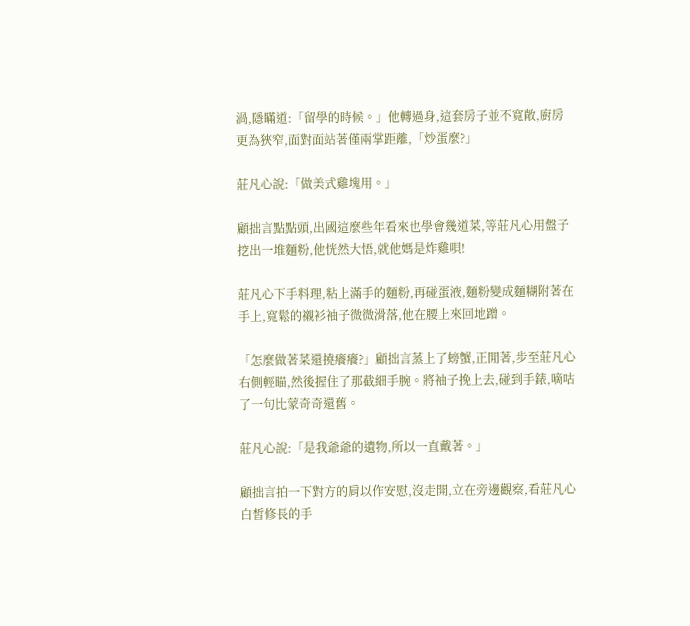渦,隱瞞道:「留學的時候。」他轉過身,這套房子並不寬敞,廚房更為狹窄,面對面站著僅兩掌距離,「炒蛋麼?」

莊凡心說:「做美式雞塊用。」

顧拙言點點頭,出國這麼些年看來也學會幾道菜,等莊凡心用盤子挖出一堆麵粉,他恍然大悟,就他媽是炸雞唄!

莊凡心下手料理,粘上滿手的麵粉,再碰蛋液,麵粉變成麵糊附著在手上,寬鬆的襯衫袖子微微滑落,他在腰上來回地蹭。

「怎麼做著菜還撓癢癢?」顧拙言蒸上了螃蟹,正閒著,步至莊凡心右側輕瞄,然後握住了那截細手腕。將袖子挽上去,碰到手錶,嘀咕了一句比蒙奇奇還舊。

莊凡心說:「是我爺爺的遺物,所以一直戴著。」

顧拙言拍一下對方的肩以作安慰,沒走開,立在旁邊觀察,看莊凡心白皙修長的手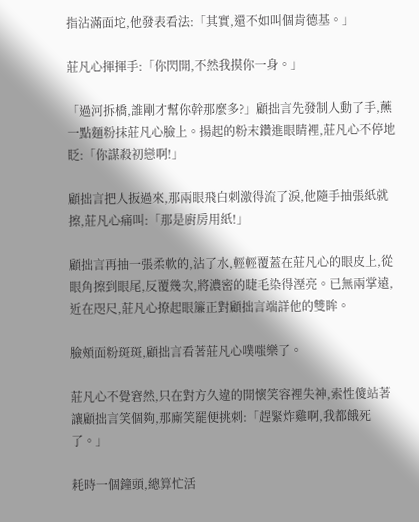指沾滿面坨,他發表看法:「其實,還不如叫個肯德基。」

莊凡心揮揮手:「你閃開,不然我摸你一身。」

「過河拆橋,誰剛才幫你幹那麼多?」顧拙言先發制人動了手,蘸一點麵粉抹莊凡心臉上。揚起的粉末鑽進眼睛裡,莊凡心不停地眨:「你謀殺初戀啊!」

顧拙言把人扳過來,那兩眼飛白刺激得流了淚,他隨手抽張紙就擦,莊凡心痛叫:「那是廚房用紙!」

顧拙言再抽一張柔軟的,沾了水,輕輕覆蓋在莊凡心的眼皮上,從眼角擦到眼尾,反覆幾次,將濃密的睫毛染得溼亮。已無兩掌遠,近在咫尺,莊凡心撩起眼簾正對顧拙言端詳他的雙眸。

臉頰面粉斑斑,顧拙言看著莊凡心噗嗤樂了。

莊凡心不覺窘然,只在對方久違的開懷笑容裡失神,索性傻站著讓顧拙言笑個夠,那廝笑罷便挑刺:「趕緊炸雞啊,我都餓死了。」

耗時一個鐘頭,總算忙活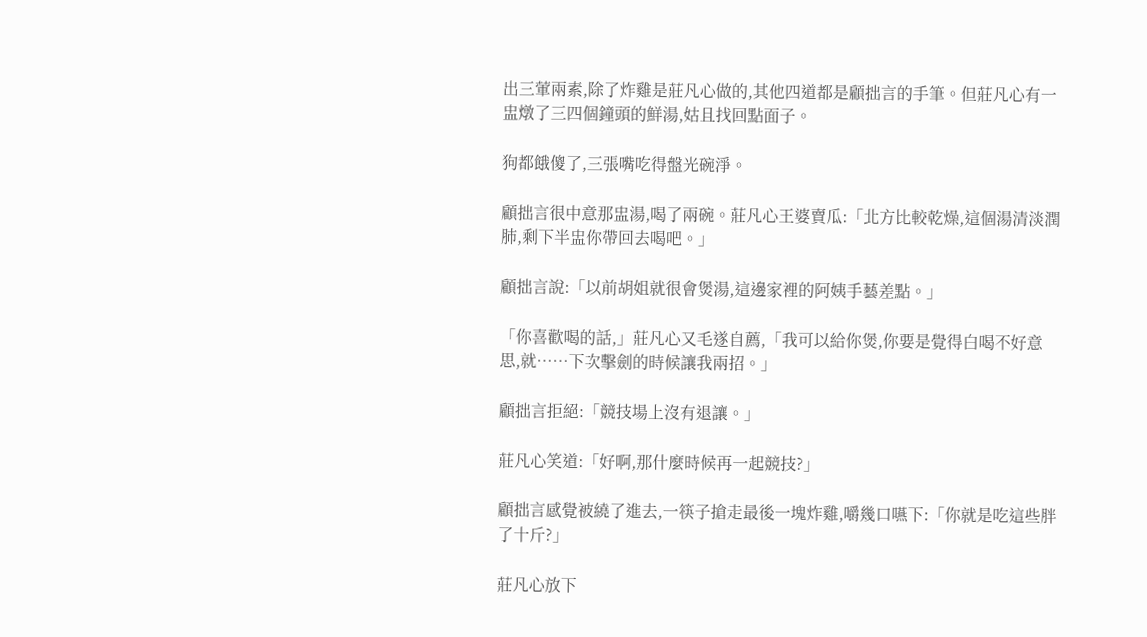出三葷兩素,除了炸雞是莊凡心做的,其他四道都是顧拙言的手筆。但莊凡心有一盅燉了三四個鐘頭的鮮湯,姑且找回點面子。

狗都餓傻了,三張嘴吃得盤光碗淨。

顧拙言很中意那盅湯,喝了兩碗。莊凡心王婆賣瓜:「北方比較乾燥,這個湯清淡潤肺,剩下半盅你帶回去喝吧。」

顧拙言說:「以前胡姐就很會煲湯,這邊家裡的阿姨手藝差點。」

「你喜歡喝的話,」莊凡心又毛遂自薦,「我可以給你煲,你要是覺得白喝不好意思,就……下次擊劍的時候讓我兩招。」

顧拙言拒絕:「競技場上沒有退讓。」

莊凡心笑道:「好啊,那什麼時候再一起競技?」

顧拙言感覺被繞了進去,一筷子搶走最後一塊炸雞,嚼幾口嚥下:「你就是吃這些胖了十斤?」

莊凡心放下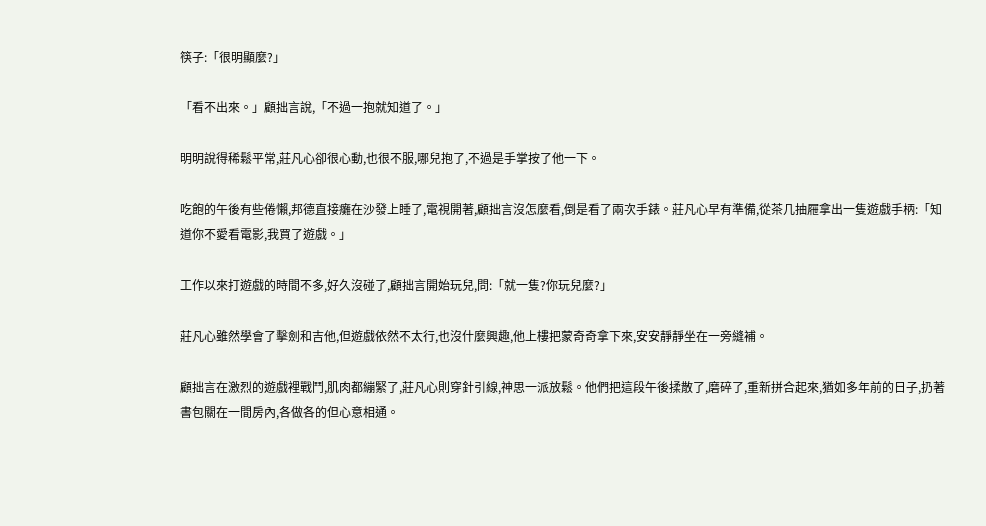筷子:「很明顯麼?」

「看不出來。」顧拙言說,「不過一抱就知道了。」

明明說得稀鬆平常,莊凡心卻很心動,也很不服,哪兒抱了,不過是手掌按了他一下。

吃飽的午後有些倦懶,邦德直接癱在沙發上睡了,電視開著,顧拙言沒怎麼看,倒是看了兩次手錶。莊凡心早有準備,從茶几抽屜拿出一隻遊戲手柄:「知道你不愛看電影,我買了遊戲。」

工作以來打遊戲的時間不多,好久沒碰了,顧拙言開始玩兒,問:「就一隻?你玩兒麼?」

莊凡心雖然學會了擊劍和吉他,但遊戲依然不太行,也沒什麼興趣,他上樓把蒙奇奇拿下來,安安靜靜坐在一旁縫補。

顧拙言在激烈的遊戲裡戰鬥,肌肉都繃緊了,莊凡心則穿針引線,神思一派放鬆。他們把這段午後揉散了,磨碎了,重新拼合起來,猶如多年前的日子,扔著書包關在一間房內,各做各的但心意相通。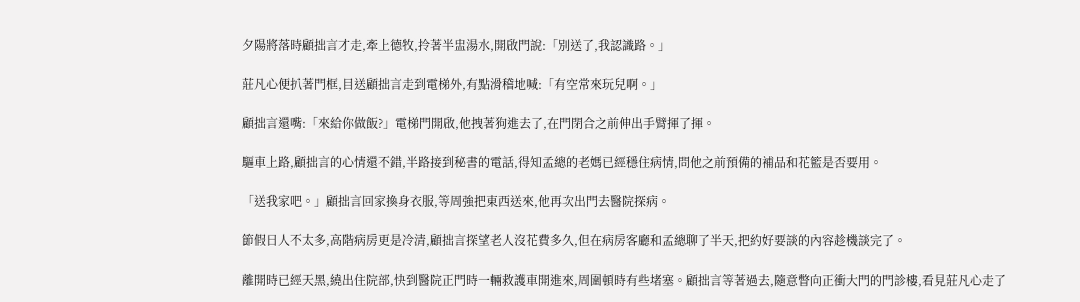夕陽將落時顧拙言才走,牽上德牧,拎著半盅湯水,開啟門說:「別送了,我認識路。」

莊凡心便扒著門框,目送顧拙言走到電梯外,有點滑稽地喊:「有空常來玩兒啊。」

顧拙言還嘴:「來給你做飯?」電梯門開啟,他拽著狗進去了,在門閉合之前伸出手臂揮了揮。

驅車上路,顧拙言的心情還不錯,半路接到秘書的電話,得知孟總的老媽已經穩住病情,問他之前預備的補品和花籃是否要用。

「送我家吧。」顧拙言回家換身衣服,等周強把東西送來,他再次出門去醫院探病。

節假日人不太多,高階病房更是冷清,顧拙言探望老人沒花費多久,但在病房客廳和孟總聊了半天,把約好要談的內容趁機談完了。

離開時已經天黑,繞出住院部,快到醫院正門時一輛救護車開進來,周圍頓時有些堵塞。顧拙言等著過去,隨意瞥向正衝大門的門診樓,看見莊凡心走了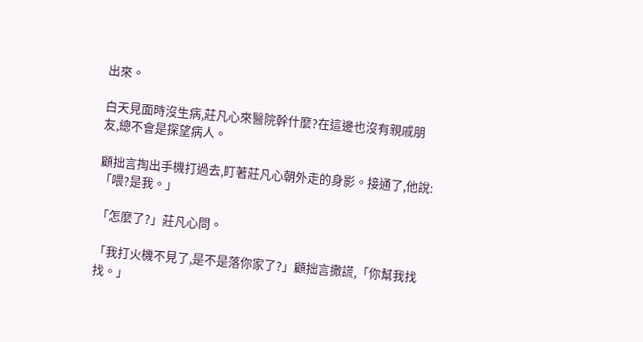出來。

白天見面時沒生病,莊凡心來醫院幹什麼?在這邊也沒有親戚朋友,總不會是探望病人。

顧拙言掏出手機打過去,盯著莊凡心朝外走的身影。接通了,他說:「喂?是我。」

「怎麼了?」莊凡心問。

「我打火機不見了,是不是落你家了?」顧拙言撒謊,「你幫我找找。」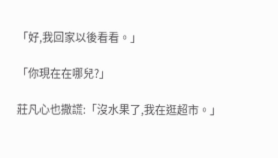「好,我回家以後看看。」

「你現在在哪兒?」

莊凡心也撒謊:「沒水果了,我在逛超市。」